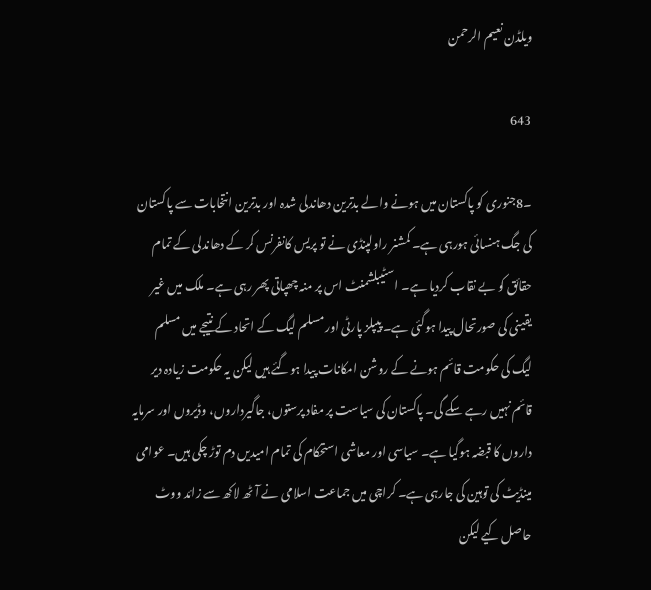ویلڈن نعیم الرحمن

643

۔8جنوری کو پاکستان میں ہونے والے بدترین دھاندلی شدہ اور بدترین انتخابات سے پاکستان کی جگ ہنسائی ہورہی ہے۔ کمشنر راولپنڈی نے تو پریس کانفرنس کر کے دھاندلی کے تمام حقائق کو بے نقاب کردیا ہے۔ اسٹیبلشمنٹ اس پر منہ چھپاتی پھر رہی ہے۔ ملک میں غیر یقینی کی صورتحال پیدا ہوگئی ہے۔ پیپلز پارٹی اور مسلم لیگ کے اتحاد کے نتیجے میں مسلم لیگ کی حکومت قائم ہونے کے روشن امکانات پیدا ہوگئے ہیں لیکن یہ حکومت زیادہ دیر قائم نہیں رہے سکے گی۔ پاکستان کی سیاست پر مفاد پرستوں، جاگیرداروں، وڈیروں اور سرمایہ داروں کا قبضہ ہوگیا ہے۔ سیاسی اور معاشی استحکام کی تمام امیدیں دم توڑ چکی ہیں۔ عوامی مینڈیٹ کی توہین کی جارہی ہے۔ کراچی میں جماعت اسلامی نے آٹھ لاکھ سے زائد ووٹ حاصل کیے لیکن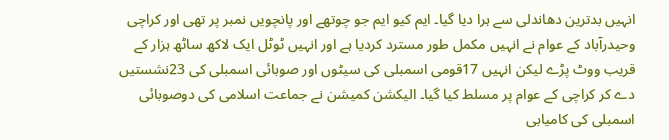انہیں بدترین دھاندلی سے ہرا دیا گیا۔ ایم کیو ایم جو چوتھے اور پانچویں نمبر پر تھی اور کراچی وحیدرآباد کے عوام نے انہیں مکمل طور مسترد کردیا ہے اور انہیں ٹوٹل ایک لاکھ ساٹھ ہزار کے قریب ووٹ پڑے لیکن انہیں 17قومی اسمبلی کی سیٹوں اور صوبائی اسمبلی کی 23نشستیں دے کر کراچی کے عوام پر مسلط کیا گیا۔ الیکشن کمیشن نے جماعت اسلامی کی دوصوبائی اسمبلی کی کامیابی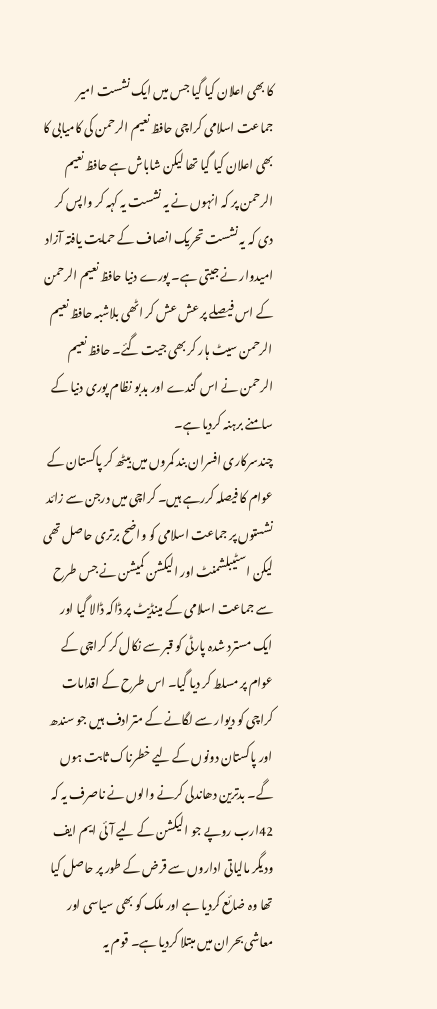کا بھی اعلان کیا گیا جس میں ایک نشست امیر جماعت اسلامی کراچی حافظ نعیم الرحمن کی کامیابی کا بھی اعلان کیا گیا تھا لیکن شاباش ہے حافظ نعیم الرحمن پر کہ انہوں نے یہ نشست یہ کہہ کر واپس کر دی کہ یہ نشست تحریک انصاف کے حمایت یافتہ آزاد امیدوار نے جیتی ہے۔ پورے دنیا حافظ نعیم الرحمن کے اس فیصلے پر عش عش کر اٹھی بلاشبہ حافظ نعیم الرحمن سیٹ ہار کر بھی جیت گئے۔ حافظ نعیم الرحمن نے اس گندے اور بدبو نظام پوری دنیا کے سامنے برہنہ کردیا ہے۔
چندسرکاری افسران بند کمروں میں بیٹھ کر پاکستان کے عوام کا فیصلہ کررہے ہیں۔ کراچی میں درجن سے زائد نشستوں پر جماعت اسلامی کو واضح برتری حاصل تھی لیکن اسٹیبلشمنٹ اور الیکشن کمیشن نے جس طرح سے جماعت اسلامی کے مینڈیٹ پر ڈاکہ ڈالا گیا اور ایک مسترد شدہ پارٹی کو قبر سے نکال کر کراچی کے عوام پر مسلط کر دیا گیا۔ اس طرح کے اقدامات کراچی کو دیوار سے لگانے کے مترادف ہیں جو سندھ اور پاکستان دونوں کے لیے خطرناک ثابت ہوں گے۔ بدترین دھاندلی کرنے والوں نے ناصرف یہ کہ 42ارب روپے جو الیکشن کے لیے آئی ایم ایف ودیگر مالیاتی اداروں سے قرض کے طور پر حاصل کیا تھا وہ ضائع کردیا ہے اور ملک کو بھی سیاسی اور معاشی بحران میں مبتلا کردیا ہے۔ قوم یہ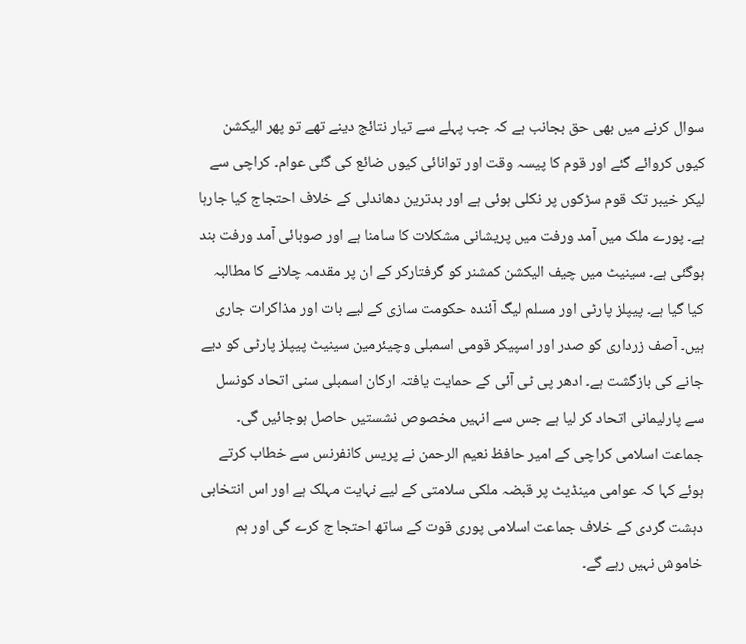سوال کرنے میں بھی حق بجانب ہے کہ جب پہلے سے تیار نتائج دینے تھے تو پھر الیکشن کیوں کروائے گئے اور قوم کا پیسہ وقت اور توانائی کیوں ضائع کی گئی عوام۔ کراچی سے لیکر خیبر تک قوم سڑکوں پر نکلی ہوئی ہے اور بدترین دھاندلی کے خلاف احتجاج کیا جارہا ہے۔ پورے ملک میں آمد ورفت میں پریشانی مشکلات کا سامنا ہے اور صوبائی آمد ورفت بند ہوگئی ہے۔ سینیٹ میں چیف الیکشن کمشنر کو گرفتارکر کے ان پر مقدمہ چلانے کا مطالبہ کیا گیا ہے۔ پیپلز پارٹی اور مسلم لیگ آئندہ حکومت سازی کے لیے بات اور مذاکرات جاری ہیں۔ آصف زرداری کو صدر اور اسپیکر قومی اسمبلی وچیئرمین سینیٹ پیپلز پارٹی کو دیے جانے کی بازگشت ہے۔ ادھر پی ٹی آئی کے حمایت یافتہ ارکان اسمبلی سنی اتحاد کونسل سے پارلیمانی اتحاد کر لیا ہے جس سے انہیں مخصوص نشستیں حاصل ہوجائیں گی۔
جماعت اسلامی کراچی کے امیر حافظ نعیم الرحمن نے پریس کانفرنس سے خطاب کرتے ہوئے کہا کہ عوامی مینڈیٹ پر قبضہ ملکی سلامتی کے لیے نہایت مہلک ہے اور اس انتخابی دہشت گردی کے خلاف جماعت اسلامی پوری قوت کے ساتھ احتجا ج کرے گی اور ہم خاموش نہیں رہے گے۔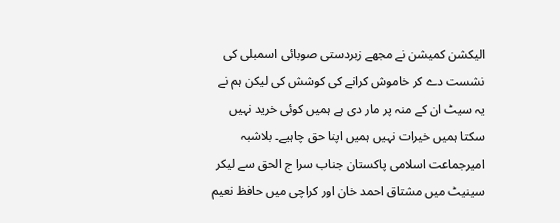الیکشن کمیشن نے مجھے زبردستی صوبائی اسمبلی کی نشست دے کر خاموش کرانے کی کوشش کی لیکن ہم نے یہ سیٹ ان کے منہ پر مار دی ہے ہمیں کوئی خرید نہیں سکتا ہمیں خیرات نہیں ہمیں اپنا حق چاہیے۔ بلاشبہ امیرجماعت اسلامی پاکستان جناب سرا ج الحق سے لیکر سینیٹ میں مشتاق احمد خان اور کراچی میں حافظ نعیم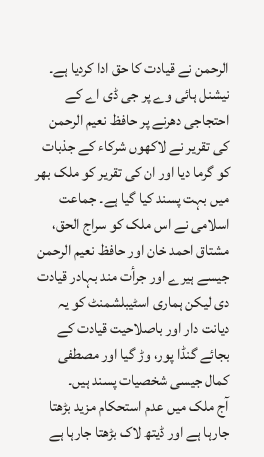الرحمن نے قیادت کا حق ادا کردیا ہے۔ نیشنل ہائی وے پر جی ڈی اے کے احتجاجی دھرنے پر حافظ نعیم الرحمن کی تقریر نے لاکھوں شرکاء کے جذبات کو گرما دیا اور ان کی تقریر کو ملک بھر میں بہت پسند کیا گیا ہے۔ جماعت اسلامی نے اس ملک کو سراج الحق، مشتاق احمد خان اور حافظ نعیم الرحمن جیسے ہیرے اور جرأت مند بہادر قیادت دی لیکن ہماری اسٹیبلشمنٹ کو یہ دیانت دار اور باصلاحیت قیادت کے بجائے گنڈا پور، وڑ گیا اور مصطفی کمال جیسی شخصیات پسند ہیں۔
آج ملک میں عدم استحکام مزید بڑھتا جارہا ہے اور ڈیتھ لاک بڑھتا جارہا ہے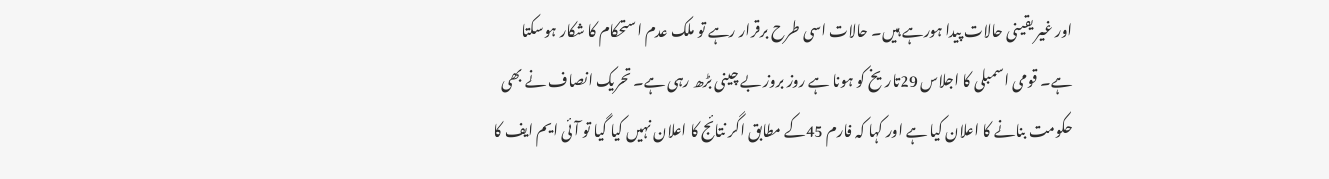اور غیر یقینی حالات پیدا ہورہے ہیں۔ حالات اسی طرح برقرار رہے تو ملک عدم استحکام کا شکار ہوسکتا ہے۔ قومی اسمبلی کا اجلاس 29تاریخ کو ہونا ہے روز بروز بے چینی بڑھ رہی ہے۔ تحریک انصاف نے بھی حکومت بنانے کا اعلان کیا ہے اور کہا کہ فارم 45کے مطابق اگر نتائج کا اعلان نہیں کیا گیا تو آئی ایم ایف کا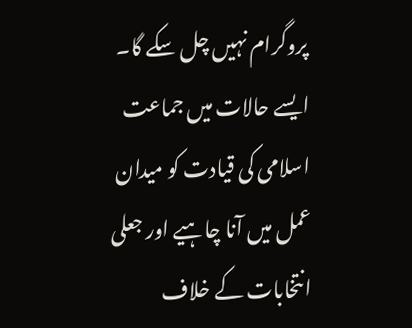پروگرام نہیں چل سکے گا۔ ایسے حالات میں جماعت اسلامی کی قیادت کو میدان عمل میں آنا چاہیے اور جعلی انتخابات کے خلاف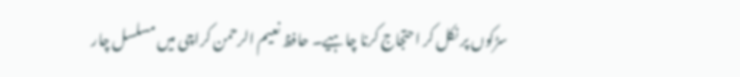سڑکوں پر نکل کر احتجاج کرنا چاہیے۔ حافظ نعیم الرحمن کراچی میں مسلسل چار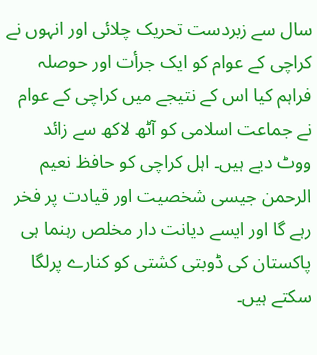سال سے زبردست تحریک چلائی اور انہوں نے کراچی کے عوام کو ایک جرأت اور حوصلہ فراہم کیا اس کے نتیجے میں کراچی کے عوام نے جماعت اسلامی کو آٹھ لاکھ سے زائد ووٹ دیے ہیں۔ اہل کراچی کو حافظ نعیم الرحمن جیسی شخصیت اور قیادت پر فخر رہے گا اور ایسے دیانت دار مخلص رہنما ہی پاکستان کی ڈوبتی کشتی کو کنارے پرلگا سکتے ہیں۔